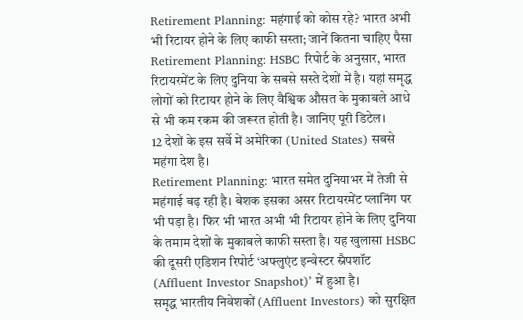Retirement Planning: महंगाई को कोस रहे? भारत अभी भी रिटायर होने के लिए काफी सस्ता; जानें कितना चाहिए पैसा
Retirement Planning: HSBC रिपोर्ट के अनुसार, भारत रिटायरमेंट के लिए दुनिया के सबसे सस्ते देशों में है। यहां समृद्ध लोगों को रिटायर होने के लिए वैश्विक औसत के मुकाबले आधे से भी कम रकम की जरूरत होती है। जानिए पूरी डिटेल।
12 देशों के इस सर्वे में अमेरिका (United States) सबसे महंगा देश है।
Retirement Planning: भारत समेत दुनियाभर में तेजी से महंगाई बढ़ रही है। बेशक इसका असर रिटायरमेंट प्लानिंग पर भी पड़ा है। फिर भी भारत अभी भी रिटायर होने के लिए दुनिया के तमाम देशों के मुकाबले काफी सस्ता है। यह खुलासा HSBC की दूसरी एडिशन रिपोर्ट ‘अफ्लुएंट इन्वेस्टर स्नैपशॉट (Affluent Investor Snapshot)’ में हुआ है।
समृद्ध भारतीय निवेशकों (Affluent Investors) को सुरक्षित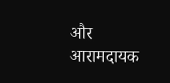और आरामदायक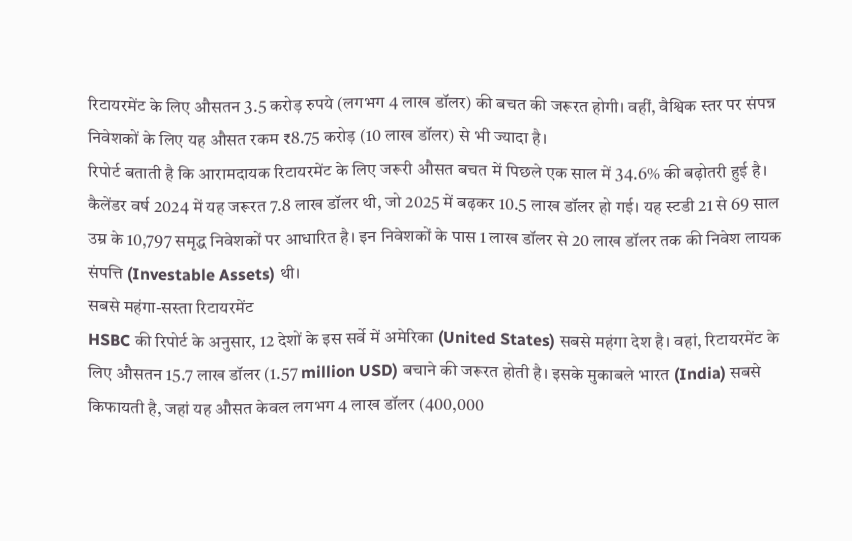रिटायरमेंट के लिए औसतन 3.5 करोड़ रुपये (लगभग 4 लाख डॉलर) की बचत की जरूरत होगी। वहीं, वैश्विक स्तर पर संपन्न निवेशकों के लिए यह औसत रकम ₹8.75 करोड़ (10 लाख डॉलर) से भी ज्यादा है।
रिपोर्ट बताती है कि आरामदायक रिटायरमेंट के लिए जरूरी औसत बचत में पिछले एक साल में 34.6% की बढ़ोतरी हुई है। कैलेंडर वर्ष 2024 में यह जरूरत 7.8 लाख डॉलर थी, जो 2025 में बढ़कर 10.5 लाख डॉलर हो गई। यह स्टडी 21 से 69 साल उम्र के 10,797 समृद्ध निवेशकों पर आधारित है। इन निवेशकों के पास 1 लाख डॉलर से 20 लाख डॉलर तक की निवेश लायक संपत्ति (Investable Assets) थी।
सबसे महंगा-सस्ता रिटायरमेंट
HSBC की रिपोर्ट के अनुसार, 12 देशों के इस सर्वे में अमेरिका (United States) सबसे महंगा देश है। वहां, रिटायरमेंट के लिए औसतन 15.7 लाख डॉलर (1.57 million USD) बचाने की जरूरत होती है। इसके मुकाबले भारत (India) सबसे किफायती है, जहां यह औसत केवल लगभग 4 लाख डॉलर (400,000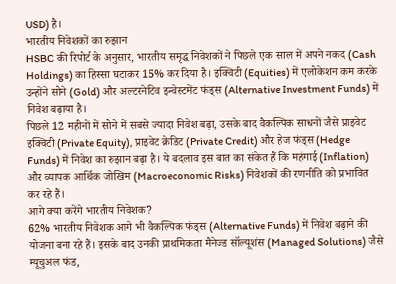USD) है।
भारतीय निवेशकों का रुझान
HSBC की रिपोर्ट के अनुसार, भारतीय समृद्ध निवेशकों ने पिछले एक साल में अपने नकद (Cash Holdings) का हिस्सा घटाकर 15% कर दिया है। इक्विटी (Equities) में एलोकेशन कम करके उन्होंने सोने (Gold) और अल्टरनेटिव इन्वेस्टमेंट फंड्स (Alternative Investment Funds) में निवेश बढ़ाया है।
पिछले 12 महीनों में सोने में सबसे ज्यादा निवेश बढ़ा, उसके बाद वैकल्पिक साधनों जैसे प्राइवेट इक्विटी (Private Equity), प्राइवेट क्रेडिट (Private Credit) और हेज फंड्स (Hedge Funds) में निवेश का रुझान बढ़ा है। ये बदलाव इस बात का संकेत हैं कि महंगाई (Inflation) और व्यापक आर्थिक जोखिम (Macroeconomic Risks) निवेशकों की रणनीति को प्रभावित कर रहे हैं।
आगे क्या करेंगे भारतीय निवेशक?
62% भारतीय निवेशक आगे भी वैकल्पिक फंड्स (Alternative Funds) में निवेश बढ़ाने की योजना बना रहे हैं। इसके बाद उनकी प्राथमिकता मैनेज्ड सॉल्यूशंस (Managed Solutions) जैसे म्यूचुअल फंड,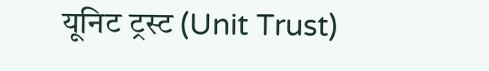यूनिट ट्रस्ट (Unit Trust)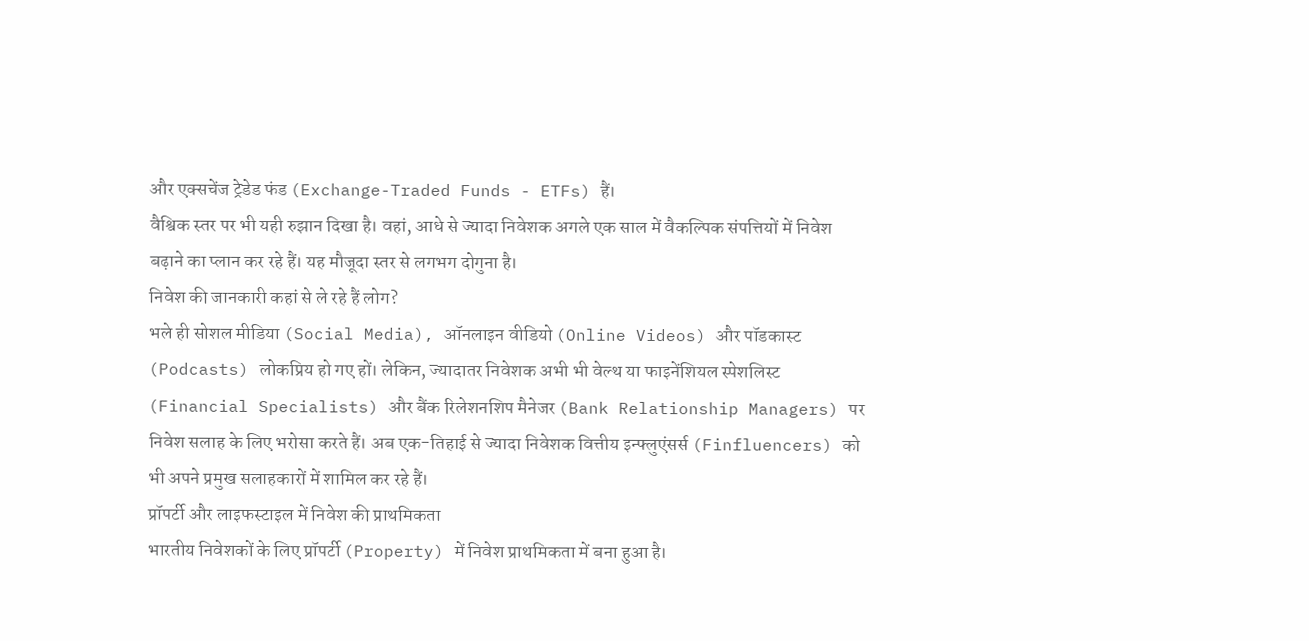और एक्सचेंज ट्रेडेड फंड (Exchange-Traded Funds - ETFs) हैं।
वैश्विक स्तर पर भी यही रुझान दिखा है। वहां, आधे से ज्यादा निवेशक अगले एक साल में वैकल्पिक संपत्तियों में निवेश बढ़ाने का प्लान कर रहे हैं। यह मौजूदा स्तर से लगभग दोगुना है।
निवेश की जानकारी कहां से ले रहे हैं लोग?
भले ही सोशल मीडिया (Social Media), ऑनलाइन वीडियो (Online Videos) और पॉडकास्ट (Podcasts) लोकप्रिय हो गए हों। लेकिन, ज्यादातर निवेशक अभी भी वेल्थ या फाइनेंशियल स्पेशलिस्ट (Financial Specialists) और बैंक रिलेशनशिप मैनेजर (Bank Relationship Managers) पर निवेश सलाह के लिए भरोसा करते हैं। अब एक-तिहाई से ज्यादा निवेशक वित्तीय इन्फ्लुएंसर्स (Finfluencers) को भी अपने प्रमुख सलाहकारों में शामिल कर रहे हैं।
प्रॉपर्टी और लाइफस्टाइल में निवेश की प्राथमिकता
भारतीय निवेशकों के लिए प्रॉपर्टी (Property) में निवेश प्राथमिकता में बना हुआ है।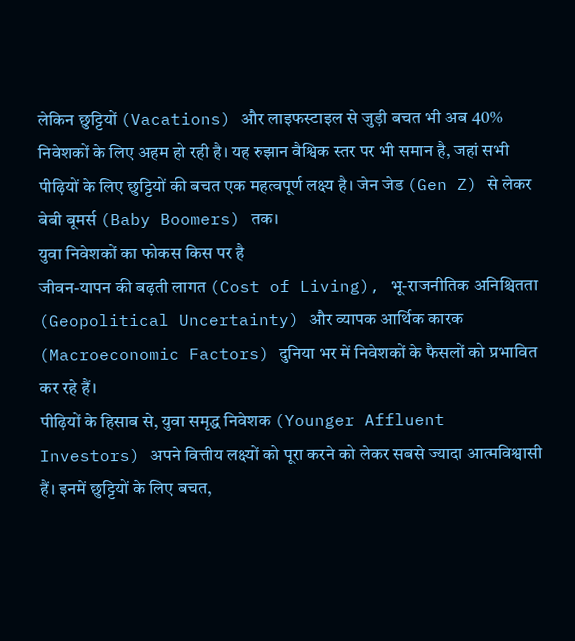लेकिन छुट्टियों (Vacations) और लाइफस्टाइल से जुड़ी बचत भी अब 40% निवेशकों के लिए अहम हो रही है। यह रुझान वैश्विक स्तर पर भी समान है, जहां सभी पीढ़ियों के लिए छुट्टियों की बचत एक महत्वपूर्ण लक्ष्य है। जेन जेड (Gen Z) से लेकर बेबी बूमर्स (Baby Boomers) तक।
युवा निवेशकों का फोकस किस पर है
जीवन-यापन की बढ़ती लागत (Cost of Living), भू-राजनीतिक अनिश्चितता (Geopolitical Uncertainty) और व्यापक आर्थिक कारक (Macroeconomic Factors) दुनिया भर में निवेशकों के फैसलों को प्रभावित कर रहे हैं।
पीढ़ियों के हिसाब से, युवा समृद्ध निवेशक (Younger Affluent Investors) अपने वित्तीय लक्ष्यों को पूरा करने को लेकर सबसे ज्यादा आत्मविश्वासी हैं। इनमें छुट्टियों के लिए बचत,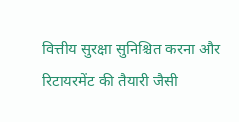वित्तीय सुरक्षा सुनिश्चित करना और रिटायरमेंट की तैयारी जैसी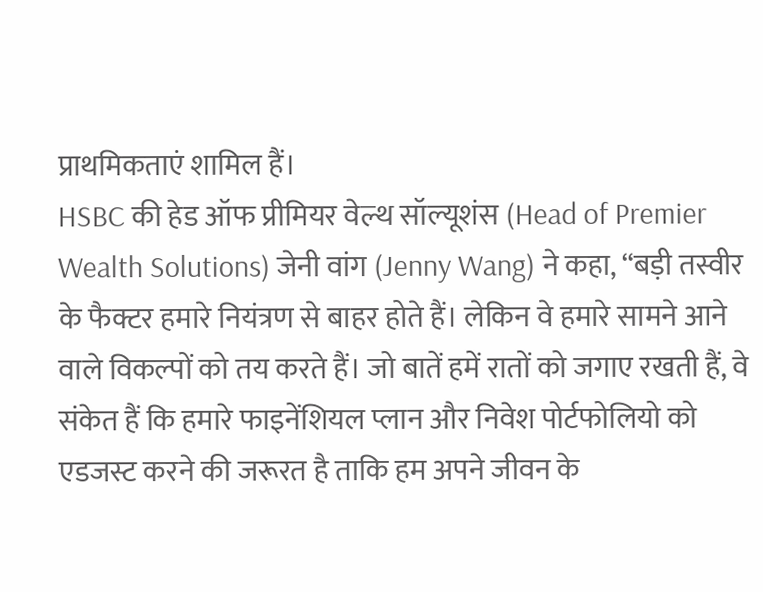प्राथमिकताएं शामिल हैं।
HSBC की हेड ऑफ प्रीमियर वेल्थ सॉल्यूशंस (Head of Premier Wealth Solutions) जेनी वांग (Jenny Wang) ने कहा, “बड़ी तस्वीर के फैक्टर हमारे नियंत्रण से बाहर होते हैं। लेकिन वे हमारे सामने आने वाले विकल्पों को तय करते हैं। जो बातें हमें रातों को जगाए रखती हैं, वे संकेत हैं कि हमारे फाइनेंशियल प्लान और निवेश पोर्टफोलियो को एडजस्ट करने की जरूरत है ताकि हम अपने जीवन के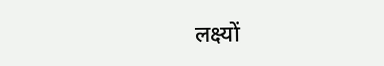लक्ष्यों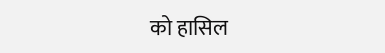को हासिल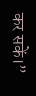कर सकें।”